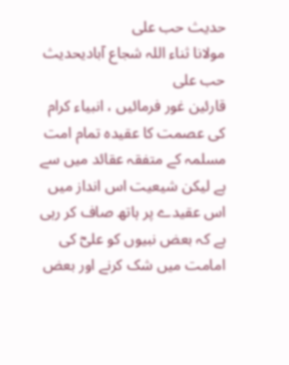حدیث حب علی
مولانا ثناء اللہ شجاع آبادیحدیث حب علی
قارئین غور فرمائیں ، انبیاء کرام کی عصمت کا عقیدہ تمام امت مسلمہ کے متفقہ عقائد میں سے ہے لیکن شیعیت اس انداز میں اس عقیدے پر ہاتھ صاف کر رہی ہے کہ بعض نبیوں کو علیؓ کی امامت میں شک کرنے اور بعض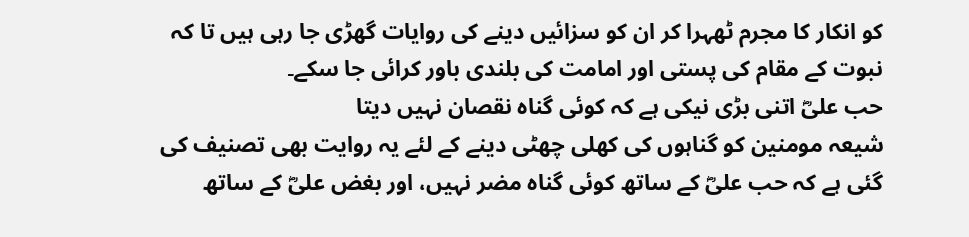کو انکار کا مجرم ٹھہرا کر ان کو سزائیں دینے کی روایات گھڑی جا رہی ہیں تا کہ نبوت کے مقام کی پستی اور امامت کی بلندی باور کرائی جا سکے۔
حب علىؓ اتنی بڑی نیکی ہے کہ کوئی گناہ نقصان نہیں دیتا
شیعہ مومنین کو گناہوں کی کھلی چھٹی دینے کے لئے یہ روایت بھی تصنیف کی گئی ہے کہ حب علیؓ کے ساتھ کوئی گناہ مضر نہیں، اور بغض علیؓ کے ساتھ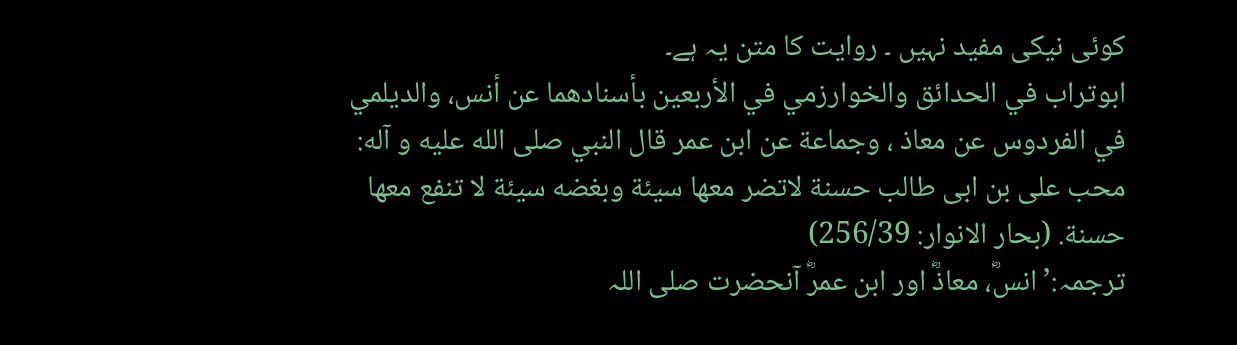کوئی نیکی مفید نہیں ۔ روایت کا متن یہ ہے۔
ابوتراب في الحدائق والخوارزمي في الأربعين بأسنادهما عن أنس، والديلمي في الفردوس عن معاذ ، وجماعة عن ابن عمر قال النبي صلى الله عليه و آله: محب علی بن ابی طالب حسنة لاتضر معها سيئة وبغضه سيئة لا تنفع معها حسنة. (بحار الانوار: 256/39)
ترجمہ:’انسؓ، معاذؓ اور ابن عمرؓ آنحضرت صلی اللہ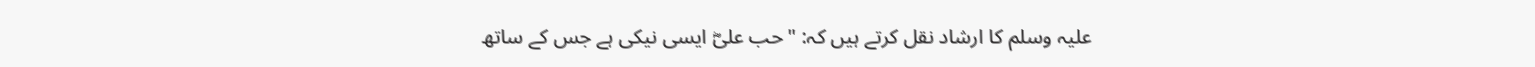علیہ وسلم کا ارشاد نقل کرتے ہیں کہ: "حب علیؓ ایسی نیکی ہے جس کے ساتھ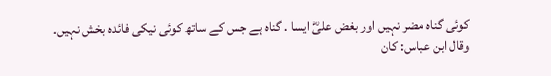کوئی گناہ مضر نہیں اور بغض علیؓ ایسا . گناہ ہے جس کے ساتھ کوئی نیکی فائدہ بخش نہیں۔
وقال ابن عباس: كان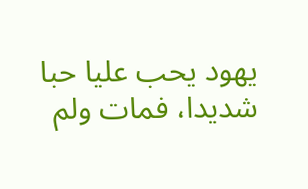يهود يحب عليا حبا شديدا، فمات ولم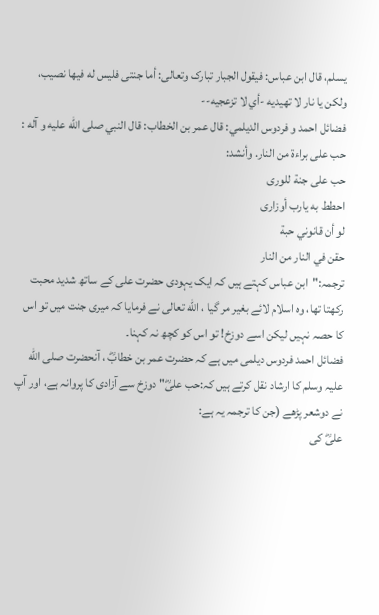يسلم، قال ابن عباس: فيقول الجبار تبارک وتعالى: أما جنتی فليس له فيها نصيب، ولكن يا نار لا تهيديه -أي لا تزعجيه--
فضائل احمد و فردوس الديلمي: قال عمر بن الخطاب: قال النبي صلى الله عليه و آله : حب على براءة من النار. وأنشد:
حب على جنة للوری
احطط به يارب أوزاری
لو أن قانوني حبة
حقن في النار من النار
ترجمہ:"ابن عباس کہتے ہیں کہ ایک یہودی حضرت علی کے ساتھ شدید محبت رکھتا تھا، وہ اسلام لائے بغیر مر گیا ، الله تعالی نے فرمایا کہ میری جنت میں تو اس کا حصہ نہیں لیکن اسے دوزخ! تو اس کو کچھ نہ کہنا۔
فضائل احمد فردوس دیلمی میں ہے کہ حضرت عمر بن خطابؓ ، آنحضرت صلی الله علیہ وسلم کا ارشاد نقل کرتے ہیں کہ:حب علیؓ" دوزخ سے آزادی کا پروانہ ہے، اور آپ نے دوشعر پڑھے (جن کا ترجمہ یہ ہے:
علیؓ کی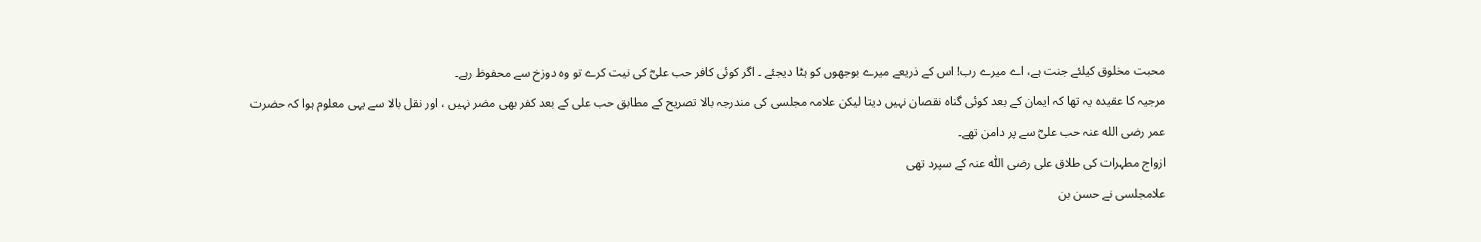محبت مخلوق کیلئے جنت ہے، اے میرے رب! اس کے ذریعے میرے بوجھوں کو ہٹا دیجئے ۔ اگر کوئی کافر حب علیؓ کی نیت کرے تو وہ دوزخ سے محفوظ رہے۔
مرجیہ کا عقیدہ یہ تھا کہ ایمان کے بعد کوئی گناہ نقصان نہیں دیتا لیکن علامہ مجلسی کی مندرجہ بالا تصریح کے مطابق حب علی کے بعد کفر بھی مضر نہیں ، اور نقل بالا سے یہی معلوم ہوا کہ حضرت عمر رضی الله عنہ حب علیؓ سے پر دامن تھے۔
ازواج مطہرات کی طلاق علی رضی اللّٰہ عنہ کے سپرد تھی
علامجلسی نے حسن بن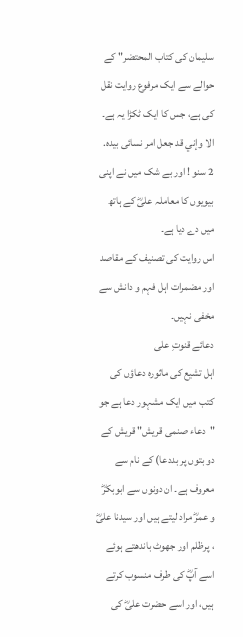سلیمان کی کتاب المحتضر" کے حوالے سے ایک مرفوع روایت نقل کی ہے، جس کا ایک ٹکڑا یہ ہے۔
الا وإني قد جعل امر نسائی بیده.
2 سنو ! اور بے شک میں نے اپنی بیویوں کا معاملہ علیؓ کے ہاتھ میں دے دیا ہے۔
اس روایت کی تصنیف کے مقاصد اور مضمرات اہل فہم و دانش سے مخفی نہیں۔
دعائے قنوتِ علی
اہل تشیع کی ماثورہ دعاؤں کی کتب میں ایک مشہور دعا ہے جو "دعاء صنمی قریش" قریش کے دو بتوں پر بددعا) کے نام سے معروف ہے۔ ان دونوں سے ابوبکرؓ و عمرؓ مراد لیتے ہیں اور سیدنا علیؓ ، پرظلم اور جھوٹ باندھتے ہوئے اسے آپؓ کی طرف منسوب کرتے ہیں، اور اسے حضرت علیؓ کی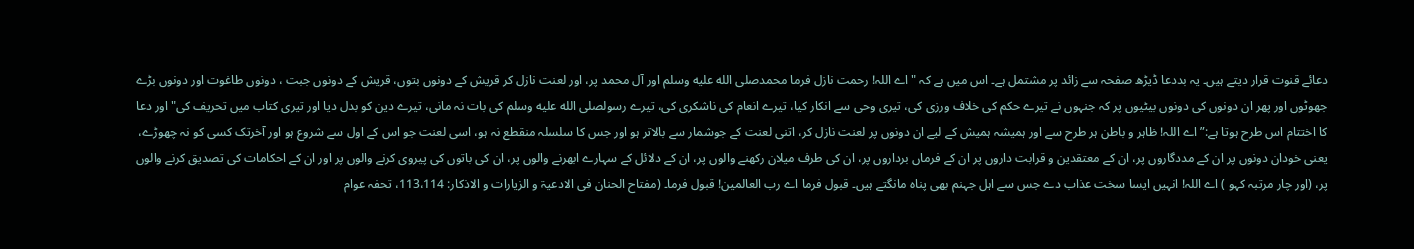دعائے قنوت قرار دیتے ہیں۔ یہ بددعا ڈیڑھ صفحہ سے زائد پر مشتمل ہے۔ اس میں ہے کہ "اے اللہ! رحمت نازل فرما محمدصلى الله عليه وسلم اور آل محمد پر، اور لعنت نازل کر قریش کے دونوں بتوں، قریش کے دونوں جبت ، دونوں طاغوت اور دونوں بڑے
جھوٹوں اور پھر ان دونوں کی دونوں بیٹیوں پر کہ جنہوں نے تیرے حکم کی خلاف ورزی کی، تیری وحی سے انکار کیا، تیرے انعام کی ناشکری کی، تیرے رسولصلى الله عليه وسلم کی بات نہ مانی، تیرے دین کو بدل دیا اور تیری کتاب میں تحریف کی" اور دعا کا اختتام اس طرح ہوتا ہے:”اے اللہ! ظاہر و باطن ہر طرح سے اور ہمیشہ ہمیش کے لیے ان دونوں پر لعنت نازل کر، اتنی لعنت کے جوشمار سے بالاتر ہو اور جس کا سلسلہ منقطع نہ ہو، اسی لعنت جو اس کے اول سے شروع ہو اور آخرتک کسی کو نہ چھوڑے، یعنی خودان دونوں پر ان کے مددگاروں پر، ان کے معتقدین و قرابت داروں پر ان کے فرماں برداروں پر، ان کی طرف میلان رکھنے والوں پر، ان کے دلائل کے سہارے ابھرنے والوں پر، ان کی باتوں کی پیروی کرنے والوں پر اور ان کے احکامات کی تصدیق کرنے والوں پر، (اور چار مرتبہ کہو ) اے اللہ! انہیں ایسا سخت عذاب دے جس سے اہل جہنم بھی پناہ مانگتے ہیں۔ قبول فرما اے رب العالمین! قبول فرما۔ (مفتاح الحنان فی الادعیۃ و الزیارات و الاذکار: 113،114، تحفہ عوام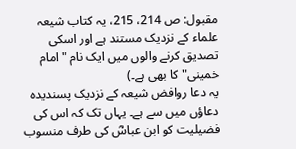مقبول: ص 214، 215، یہ کتاب شیعہ علماء کے نزدیک مستند ہے اور اسکی تصدیق کرنے والوں میں ایک نام "امام خمینی" کا بھی ہے۔)
یہ دعا روافض شیعہ کے نزدیک پسندیدہ دعاؤں میں سے ہے۔ یہاں تک کہ اس کی فضیلیت کو ابن عباسؓ کی طرف منسوب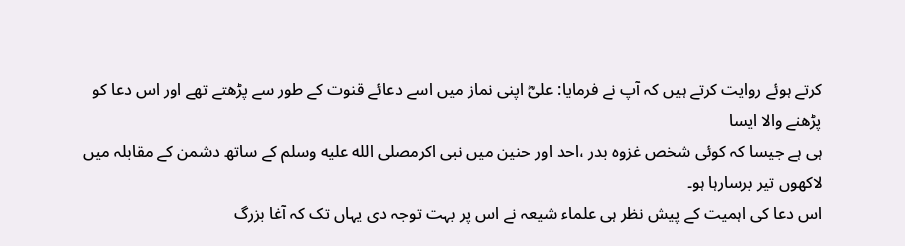کرتے ہوئے روایت کرتے ہیں کہ آپ نے فرمایا: علیؓ اپنی نماز میں اسے دعائے قنوت کے طور سے پڑھتے تھے اور اس دعا کو پڑھنے والا ایسا
ہی ہے جیسا کہ کوئی شخص غزوہ بدر ،احد اور حنین میں نبی اکرمصلى الله عليه وسلم کے ساتھ دشمن کے مقابلہ میں لاکھوں تیر برسارہا ہو۔
اس دعا کی اہمیت کے پیش نظر ہی علماء شیعہ نے اس پر بہت توجہ دی یہاں تک کہ آغا بزرگ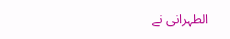الطہرانی نے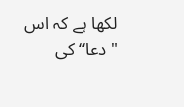لکھا ہے کہ اس "دعا‘‘ کی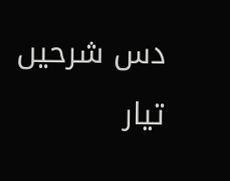دس شرحیں تیار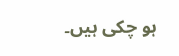ہو چکی ہیں۔